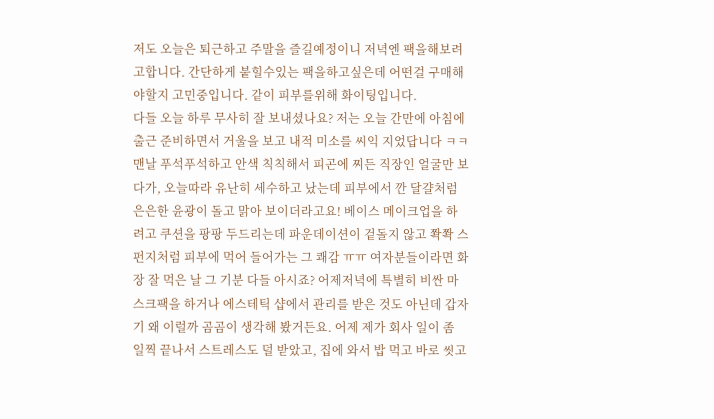저도 오늘은 퇴근하고 주말을 즐길예정이니 저녁엔 팩을해보려고합니다. 간단하게 붙힐수있는 팩을하고싶은데 어떤걸 구매해야할지 고민중입니다. 같이 피부를위해 화이팅입니다.
다들 오늘 하루 무사히 잘 보내셨나요? 저는 오늘 간만에 아침에 출근 준비하면서 거울을 보고 내적 미소를 씨익 지었답니다 ㅋㅋ 맨날 푸석푸석하고 안색 칙칙해서 피곤에 찌든 직장인 얼굴만 보다가, 오늘따라 유난히 세수하고 났는데 피부에서 깐 달걀처럼 은은한 윤광이 돌고 맑아 보이더라고요! 베이스 메이크업을 하려고 쿠션을 팡팡 두드리는데 파운데이션이 겉돌지 않고 쫙쫙 스펀지처럼 피부에 먹어 들어가는 그 쾌감 ㅠㅠ 여자분들이라면 화장 잘 먹은 날 그 기분 다들 아시죠? 어제저녁에 특별히 비싼 마스크팩을 하거나 에스테틱 샵에서 관리를 받은 것도 아닌데 갑자기 왜 이럴까 곰곰이 생각해 봤거든요. 어제 제가 회사 일이 좀 일찍 끝나서 스트레스도 덜 받았고, 집에 와서 밥 먹고 바로 씻고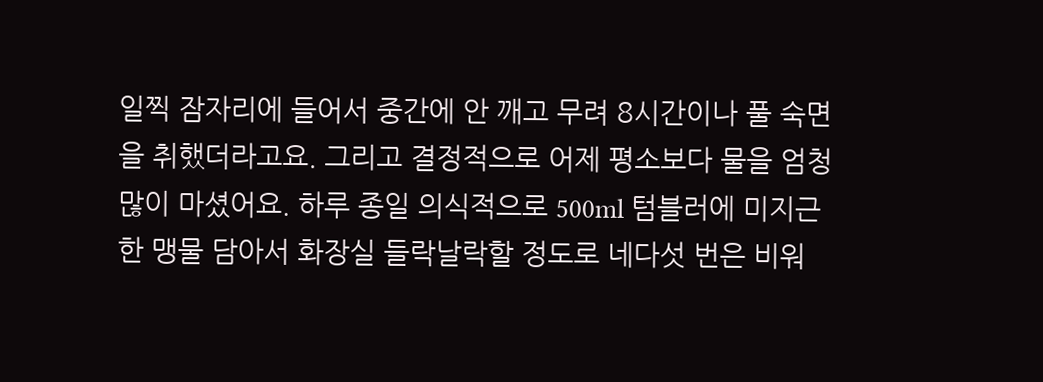일찍 잠자리에 들어서 중간에 안 깨고 무려 8시간이나 풀 숙면을 취했더라고요. 그리고 결정적으로 어제 평소보다 물을 엄청 많이 마셨어요. 하루 종일 의식적으로 500ml 텀블러에 미지근한 맹물 담아서 화장실 들락날락할 정도로 네다섯 번은 비워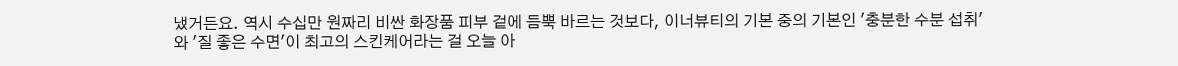냈거든요. 역시 수십만 원짜리 비싼 화장품 피부 겉에 듬뿍 바르는 것보다, 이너뷰티의 기본 중의 기본인 '충분한 수분 섭취'와 '질 좋은 수면'이 최고의 스킨케어라는 걸 오늘 아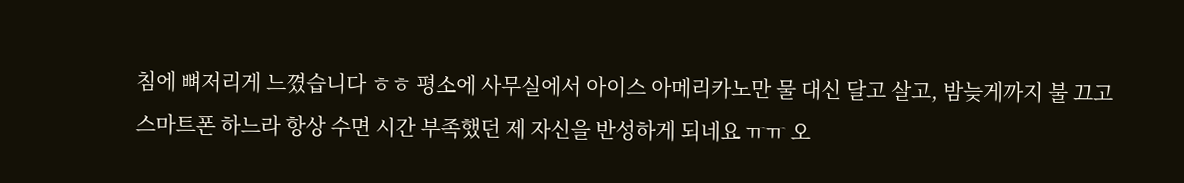침에 뼈저리게 느꼈습니다 ㅎㅎ 평소에 사무실에서 아이스 아메리카노만 물 대신 달고 살고, 밤늦게까지 불 끄고 스마트폰 하느라 항상 수면 시간 부족했던 제 자신을 반성하게 되네요 ㅠㅠ 오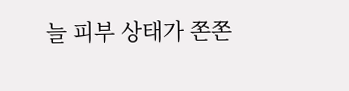늘 피부 상태가 쫀쫀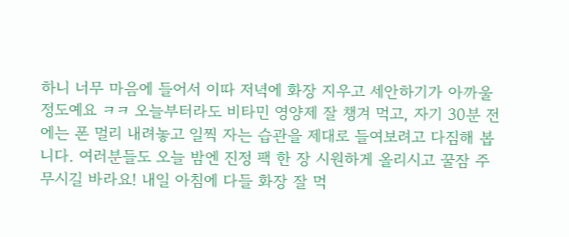하니 너무 마음에 들어서 이따 저녁에 화장 지우고 세안하기가 아까울 정도예요 ㅋㅋ 오늘부터라도 비타민 영양제 잘 챙겨 먹고, 자기 30분 전에는 폰 멀리 내려놓고 일찍 자는 습관을 제대로 들여보려고 다짐해 봅니다. 여러분들도 오늘 밤엔 진정 팩 한 장 시원하게 올리시고 꿀잠 주무시길 바라요! 내일 아침에 다들 화장 잘 먹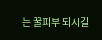는 꿀피부 되시길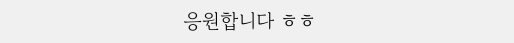응원합니다 ㅎㅎ